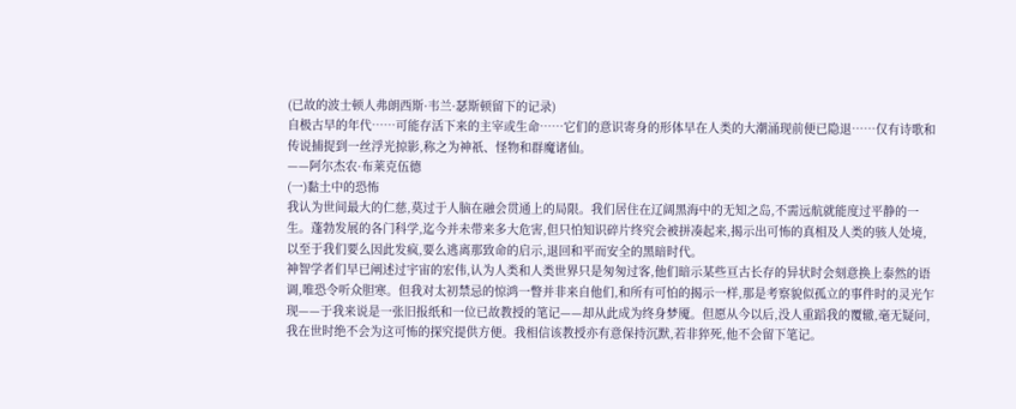(已故的波士顿人弗朗西斯·韦兰·瑟斯顿留下的记录)
自极古早的年代……可能存活下来的主宰或生命……它们的意识寄身的形体早在人类的大潮涌现前便已隐退……仅有诗歌和传说捕捉到一丝浮光掠影,称之为神祇、怪物和群魔诸仙。
——阿尔杰农·布莱克伍德
(一)黏土中的恐怖
我认为世间最大的仁慈,莫过于人脑在融会贯通上的局限。我们居住在辽阔黑海中的无知之岛,不需远航就能度过平静的一生。蓬勃发展的各门科学,迄今并未带来多大危害,但只怕知识碎片终究会被拼凑起来,揭示出可怖的真相及人类的骇人处境,以至于我们要么因此发疯,要么逃离那致命的启示,退回和平而安全的黑暗时代。
神智学者们早已阐述过宇宙的宏伟,认为人类和人类世界只是匆匆过客,他们暗示某些亘古长存的异状时会刻意换上泰然的语调,唯恐令听众胆寒。但我对太初禁忌的惊鸿一瞥并非来自他们,和所有可怕的揭示一样,那是考察貌似孤立的事件时的灵光乍现——于我来说是一张旧报纸和一位已故教授的笔记——却从此成为终身梦魇。但愿从今以后,没人重蹈我的覆辙,毫无疑问,我在世时绝不会为这可怖的探究提供方便。我相信该教授亦有意保持沉默,若非猝死,他不会留下笔记。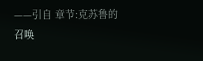——引自 章节:克苏鲁的召唤